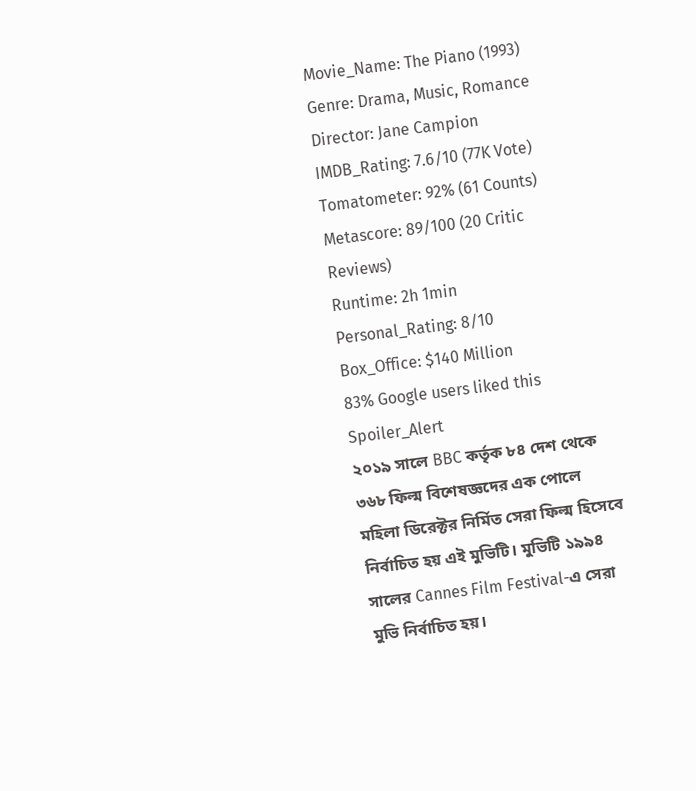Movie_Name: The Piano (1993)
Genre: Drama, Music, Romance
Director: Jane Campion
IMDB_Rating: 7.6/10 (77K Vote)
Tomatometer: 92% (61 Counts)
Metascore: 89/100 (20 Critic Reviews)
Runtime: 2h 1min
Personal_Rating: 8/10
Box_Office: $140 Million
83% Google users liked this
Spoiler_Alert
২০১৯ সালে BBC কর্তৃক ৮৪ দেশ থেকে ৩৬৮ ফিল্ম বিশেষজ্ঞদের এক পোলে মহিলা ডিরেক্টর নির্মিত সেরা ফিল্ম হিসেবে নির্বাচিত হয় এই মুভিটি। মুভিটি ১৯৯৪ সালের Cannes Film Festival-এ সেরা মুভি নির্বাচিত হয়।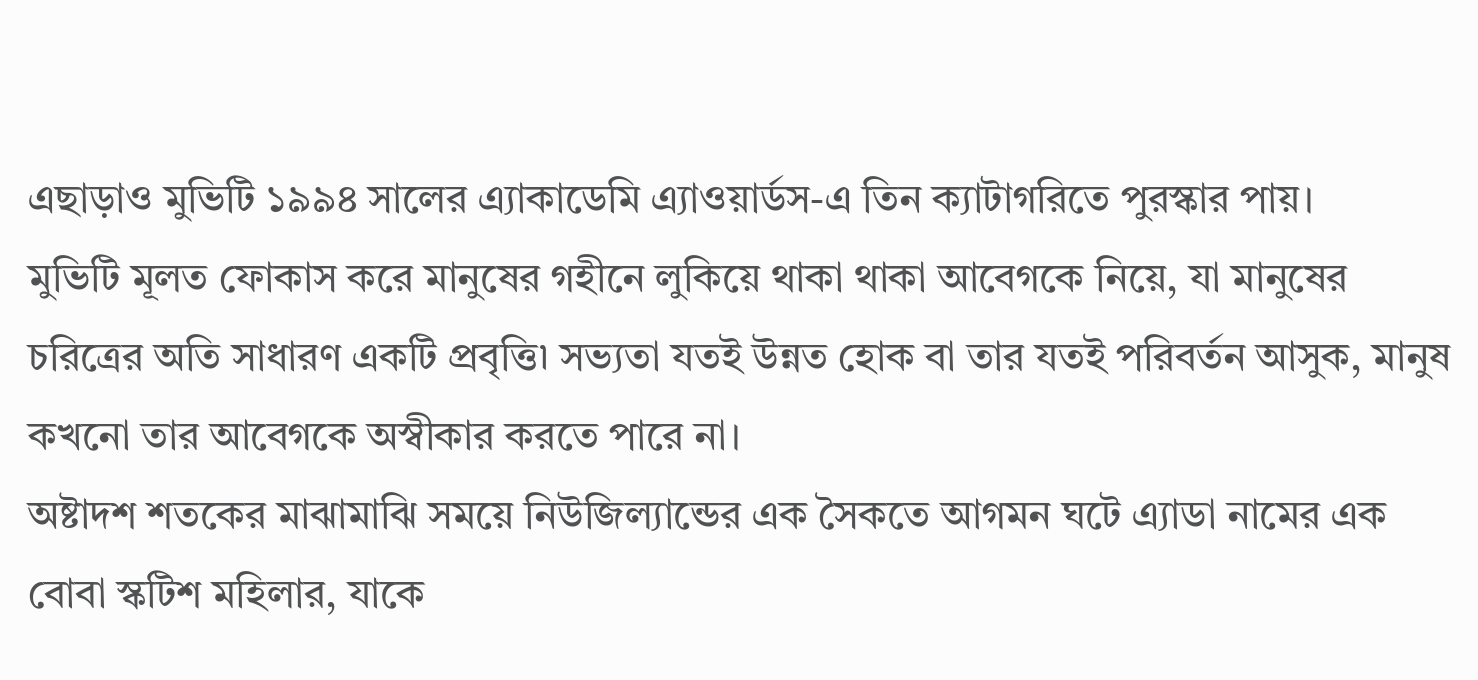এছাড়াও মুভিটি ১৯৯৪ সালের এ্যাকাডেমি এ্যাওয়ার্ডস-এ তিন ক্যাটাগরিতে পুরস্কার পায়।
মুভিটি মূলত ফোকাস করে মানুষের গহীনে লুকিয়ে থাকা থাকা আবেগকে নিয়ে, যা মানুষের চরিত্রের অতি সাধারণ একটি প্রবৃত্তি৷ সভ্যতা যতই উন্নত হোক বা তার যতই পরিবর্তন আসুক, মানুষ কখনো তার আবেগকে অস্বীকার করতে পারে না।
অষ্টাদশ শতকের মাঝামাঝি সময়ে নিউজিল্যান্ডের এক সৈকতে আগমন ঘটে এ্যাডা নামের এক বোবা স্কটিশ মহিলার, যাকে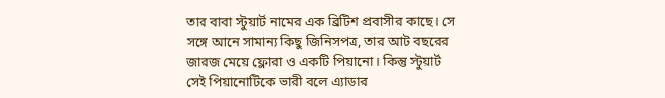তার বাবা স্টুয়ার্ট নামের এক ব্রিটিশ প্রবাসীর কাছে। সে সঙ্গে আনে সামান্য কিছু জিনিসপত্র, তার আট বছরের জারজ মেয়ে ফ্লোরা ও একটি পিয়ানো। কিন্তু স্টুয়ার্ট সেই পিয়ানোটিকে ভারী বলে এ্যাডার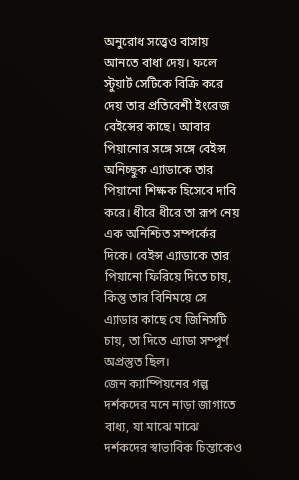অনুরোধ সত্ত্বেও বাসায় আনতে বাধা দেয়। ফলে স্টুয়ার্ট সেটিকে বিক্রি করে দেয় তার প্রতিবেশী ইংরেজ বেইন্সের কাছে। আবার পিয়ানোর সঙ্গে সঙ্গে বেইন্স অনিচ্ছুক এ্যাডাকে তার পিয়ানো শিক্ষক হিসেবে দাবি করে। ধীরে ধীরে তা রূপ নেয় এক অনিশ্চিত সম্পর্কের দিকে। বেইন্স এ্যাডাকে তার পিয়ানো ফিরিয়ে দিতে চায়, কিন্তু তার বিনিময়ে সে এ্যাডার কাছে যে জিনিসটি চায়, তা দিতে এ্যাডা সম্পূর্ণ অপ্রস্তুত ছিল।
জেন ক্যাম্পিয়নের গল্প দর্শকদের মনে নাড়া জাগাতে বাধ্য, যা মাঝে মাঝে দর্শকদের স্বাভাবিক চিন্তাকেও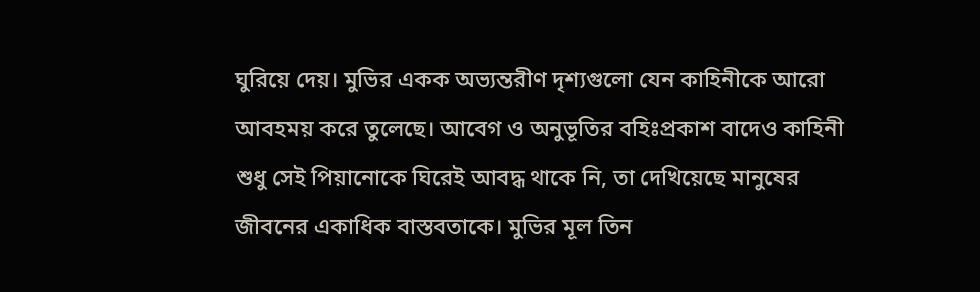ঘুরিয়ে দেয়। মুভির একক অভ্যন্তরীণ দৃশ্যগুলো যেন কাহিনীকে আরো আবহময় করে তুলেছে। আবেগ ও অনুভূতির বহিঃপ্রকাশ বাদেও কাহিনী শুধু সেই পিয়ানোকে ঘিরেই আবদ্ধ থাকে নি, তা দেখিয়েছে মানুষের জীবনের একাধিক বাস্তবতাকে। মুভির মূল তিন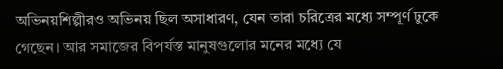অভিনয়শিল্পীরও অভিনয় ছিল অসাধারণ, যেন তারা চরিত্রের মধ্যে সম্পূর্ণ ঢুকে গেছেন। আর সমাজের বিপর্যস্ত মানুষগুলোর মনের মধ্যে যে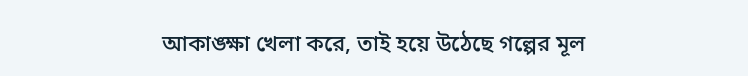আকাঙ্ক্ষা খেলা করে, তাই হয়ে উঠেছে গল্পের মূল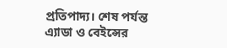প্রতিপাদ্য। শেষ পর্যন্ত এ্যাডা ও বেইন্সের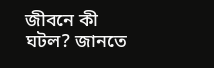জীবনে কী ঘটল? জানতে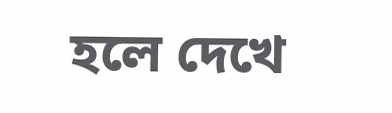হলে দেখে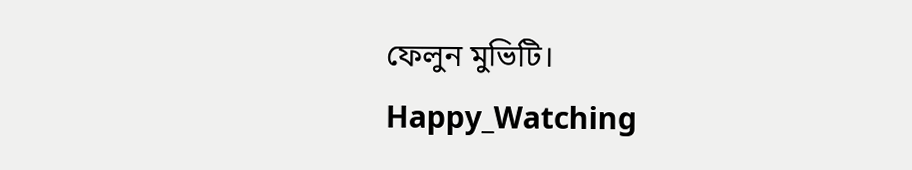ফেলুন মুভিটি।
Happy_Watching